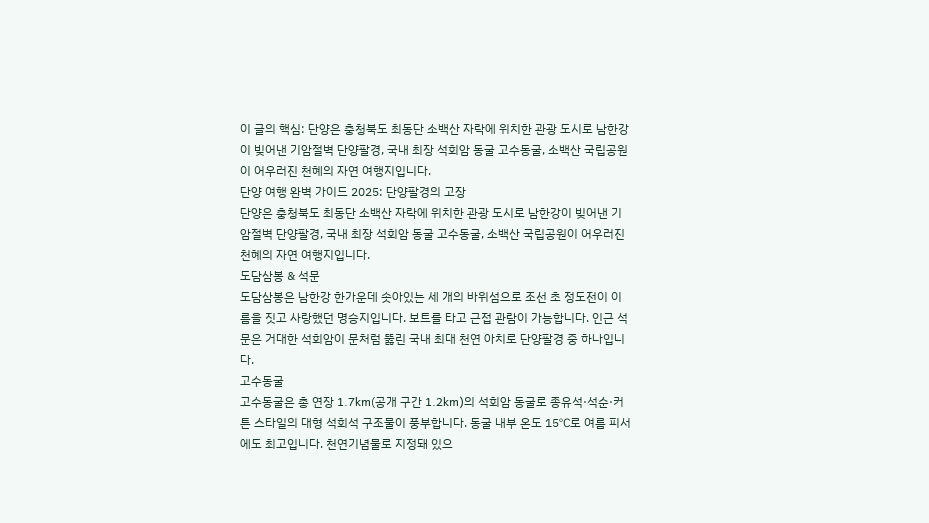이 글의 핵심: 단양은 충청북도 최동단 소백산 자락에 위치한 관광 도시로 남한강이 빚어낸 기암절벽 단양팔경, 국내 최장 석회암 동굴 고수동굴, 소백산 국립공원이 어우러진 천혜의 자연 여행지입니다.
단양 여행 완벽 가이드 2025: 단양팔경의 고장
단양은 충청북도 최동단 소백산 자락에 위치한 관광 도시로 남한강이 빚어낸 기암절벽 단양팔경, 국내 최장 석회암 동굴 고수동굴, 소백산 국립공원이 어우러진 천혜의 자연 여행지입니다.
도담삼봉 & 석문
도담삼봉은 남한강 한가운데 솟아있는 세 개의 바위섬으로 조선 초 정도전이 이름을 짓고 사랑했던 명승지입니다. 보트를 타고 근접 관람이 가능합니다. 인근 석문은 거대한 석회암이 문처럼 뚫린 국내 최대 천연 아치로 단양팔경 중 하나입니다.
고수동굴
고수동굴은 총 연장 1.7km(공개 구간 1.2km)의 석회암 동굴로 종유석·석순·커튼 스타일의 대형 석회석 구조물이 풍부합니다. 동굴 내부 온도 15℃로 여름 피서에도 최고입니다. 천연기념물로 지정돼 있으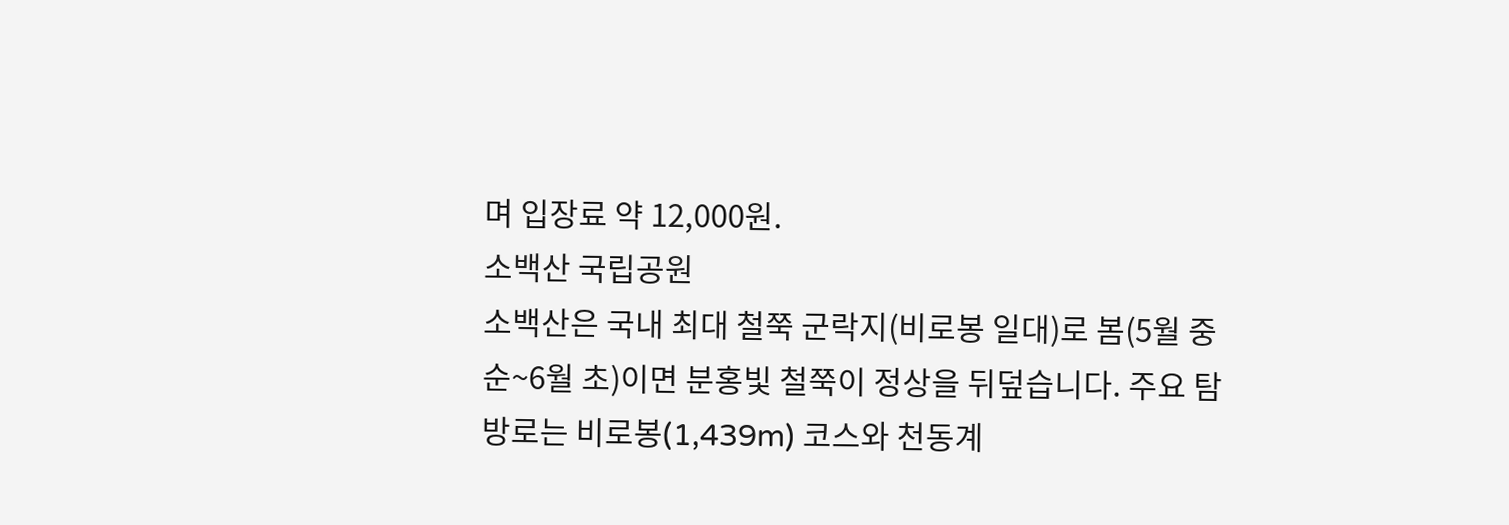며 입장료 약 12,000원.
소백산 국립공원
소백산은 국내 최대 철쭉 군락지(비로봉 일대)로 봄(5월 중순~6월 초)이면 분홍빛 철쭉이 정상을 뒤덮습니다. 주요 탐방로는 비로봉(1,439m) 코스와 천동계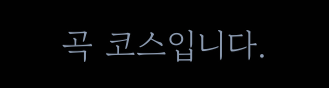곡 코스입니다.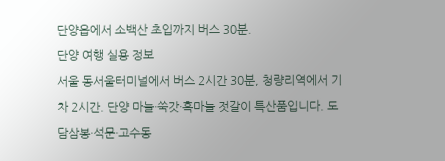단양읍에서 소백산 초입까지 버스 30분.
단양 여행 실용 정보
서울 동서울터미널에서 버스 2시간 30분, 청량리역에서 기차 2시간. 단양 마늘·쑥갓·흑마늘 젓갈이 특산품입니다. 도담삼봉·석문·고수동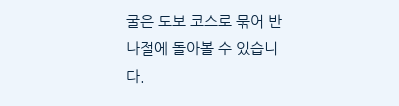굴은 도보 코스로 묶어 반나절에 돌아볼 수 있습니다.